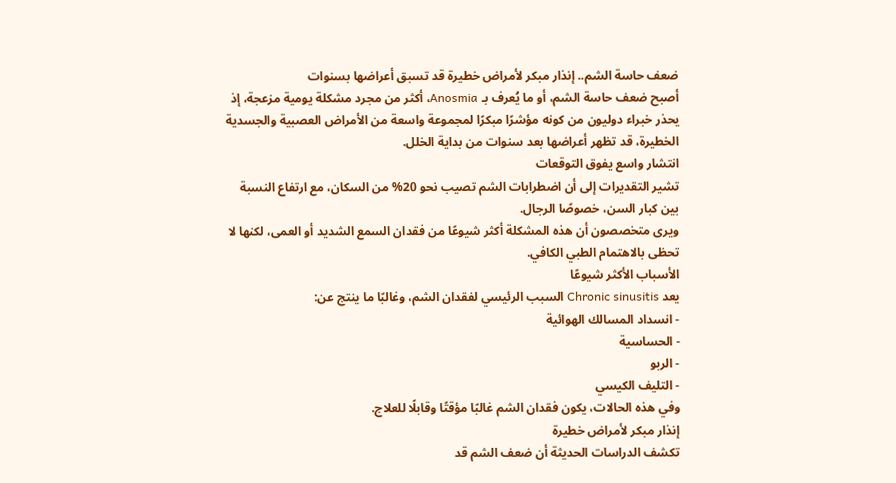ضعف حاسة الشم.. إنذار مبكر لأمراض خطيرة قد تسبق أعراضها بسنوات
أصبح ضعف حاسة الشم، أو ما يُعرف بـ Anosmia، أكثر من مجرد مشكلة يومية مزعجة، إذ يحذر خبراء دوليون من كونه مؤشرًا مبكرًا لمجموعة واسعة من الأمراض العصبية والجسدية الخطيرة، قد تظهر أعراضها بعد سنوات من بداية الخلل.
انتشار واسع يفوق التوقعات
تشير التقديرات إلى أن اضطرابات الشم تصيب نحو 20% من السكان، مع ارتفاع النسبة بين كبار السن، خصوصًا الرجال.
ويرى متخصصون أن هذه المشكلة أكثر شيوعًا من فقدان السمع الشديد أو العمى، لكنها لا تحظى بالاهتمام الطبي الكافي.
الأسباب الأكثر شيوعًا
يعد Chronic sinusitis السبب الرئيسي لفقدان الشم، وغالبًا ما ينتج عن:
- انسداد المسالك الهوائية
- الحساسية
- الربو
- التليف الكيسي
وفي هذه الحالات، يكون فقدان الشم غالبًا مؤقتًا وقابلًا للعلاج.
إنذار مبكر لأمراض خطيرة
تكشف الدراسات الحديثة أن ضعف الشم قد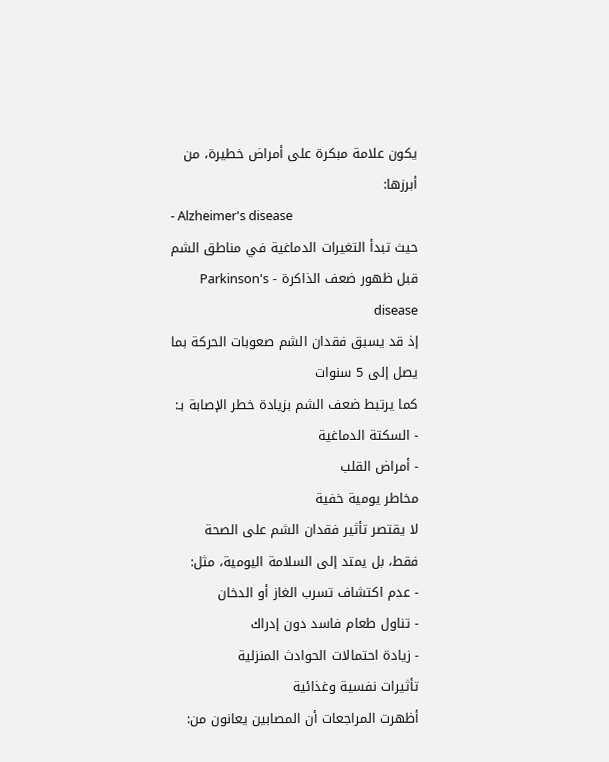يكون علامة مبكرة على أمراض خطيرة، من أبرزها:
- Alzheimer's disease
حيث تبدأ التغيرات الدماغية في مناطق الشم قبل ظهور ضعف الذاكرة - Parkinson's disease
إذ قد يسبق فقدان الشم صعوبات الحركة بما يصل إلى 5 سنوات
كما يرتبط ضعف الشم بزيادة خطر الإصابة بـ:
- السكتة الدماغية
- أمراض القلب
مخاطر يومية خفية
لا يقتصر تأثير فقدان الشم على الصحة فقط، بل يمتد إلى السلامة اليومية، مثل:
- عدم اكتشاف تسرب الغاز أو الدخان
- تناول طعام فاسد دون إدراك
- زيادة احتمالات الحوادث المنزلية
تأثيرات نفسية وغذائية
أظهرت المراجعات أن المصابين يعانون من: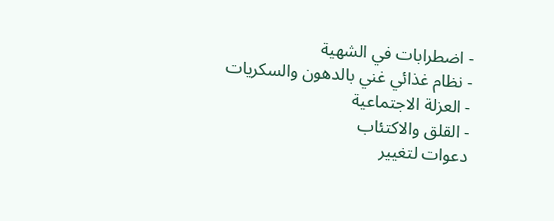- اضطرابات في الشهية
- نظام غذائي غني بالدهون والسكريات
- العزلة الاجتماعية
- القلق والاكتئاب
دعوات لتغيير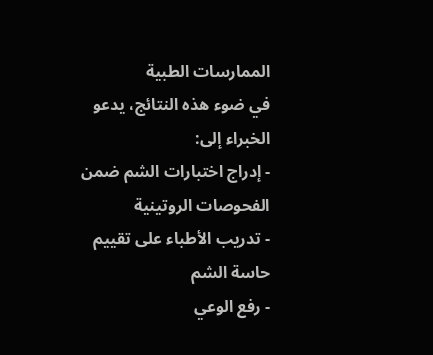الممارسات الطبية
في ضوء هذه النتائج، يدعو الخبراء إلى:
- إدراج اختبارات الشم ضمن الفحوصات الروتينية
- تدريب الأطباء على تقييم حاسة الشم
- رفع الوعي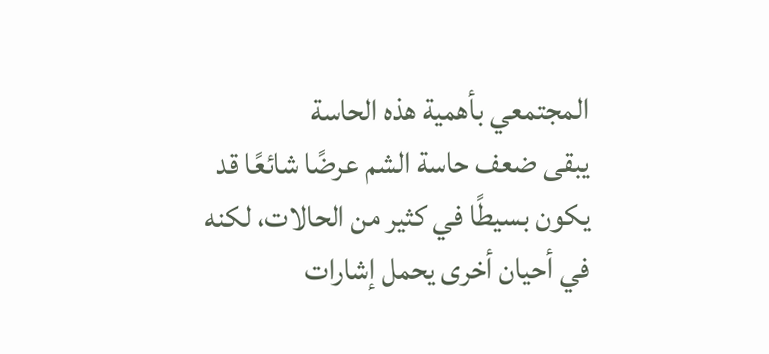المجتمعي بأهمية هذه الحاسة
يبقى ضعف حاسة الشم عرضًا شائعًا قد يكون بسيطًا في كثير من الحالات، لكنه في أحيان أخرى يحمل إشارات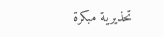تحذيرية مبكرة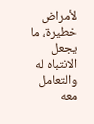لأمراض خطيرة، ما يجعل الانتباه له والتعامل معه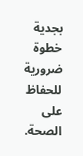بجدية خطوة ضرورية للحفاظ على الصحة.